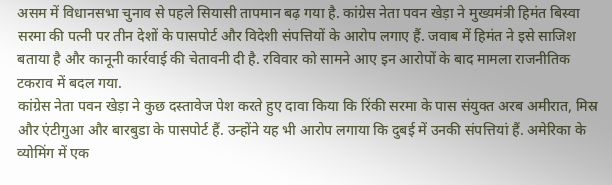असम में विधानसभा चुनाव से पहले सियासी तापमान बढ़ गया है. कांग्रेस नेता पवन खेड़ा ने मुख्यमंत्री हिमंत बिस्वा सरमा की पत्नी पर तीन देशों के पासपोर्ट और विदेशी संपत्तियों के आरोप लगाए हैं. जवाब में हिमंत ने इसे साजिश बताया है और कानूनी कार्रवाई की चेतावनी दी है. रविवार को सामने आए इन आरोपों के बाद मामला राजनीतिक टकराव में बदल गया.
कांग्रेस नेता पवन खेड़ा ने कुछ दस्तावेज पेश करते हुए दावा किया कि रिंकी सरमा के पास संयुक्त अरब अमीरात, मिस्र और एंटीगुआ और बारबुडा के पासपोर्ट हैं. उन्होंने यह भी आरोप लगाया कि दुबई में उनकी संपत्तियां हैं. अमेरिका के व्योमिंग में एक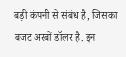बड़ी कंपनी से संबंध है, जिसका बजट अरबों डॉलर है. इन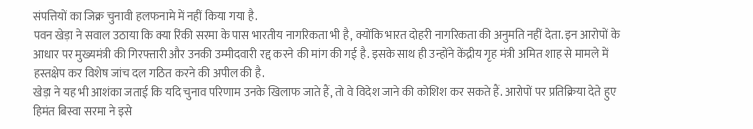संपत्तियों का जिक्र चुनावी हलफनामे में नहीं किया गया है.
पवन खेड़ा ने सवाल उठाया कि क्या रिंकी सरमा के पास भारतीय नागरिकता भी है, क्योंकि भारत दोहरी नागरिकता की अनुमति नहीं देता. इन आरोपों के आधार पर मुख्यमंत्री की गिरफ्तारी और उनकी उम्मीदवारी रद्द करने की मांग की गई है. इसके साथ ही उन्होंने केंद्रीय गृह मंत्री अमित शाह से मामले में हस्तक्षेप कर विशेष जांच दल गठित करने की अपील की है.
खेड़ा ने यह भी आशंका जताई कि यदि चुनाव परिणाम उनके खिलाफ जाते हैं, तो वे विदेश जाने की कोशिश कर सकते हैं. आरोपों पर प्रतिक्रिया देते हुए हिमंत बिस्वा सरमा ने इसे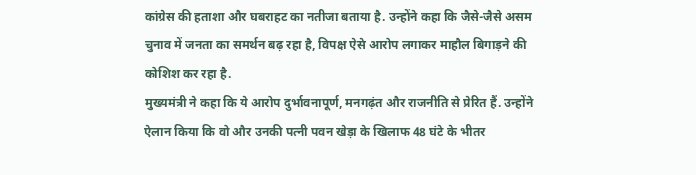कांग्रेस की हताशा और घबराहट का नतीजा बताया है. उन्होंने कहा कि जैसे-जैसे असम चुनाव में जनता का समर्थन बढ़ रहा है, विपक्ष ऐसे आरोप लगाकर माहौल बिगाड़ने की कोशिश कर रहा है.
मुख्यमंत्री ने कहा कि ये आरोप दुर्भावनापूर्ण, मनगढ़ंत और राजनीति से प्रेरित हैं. उन्होंने ऐलान किया कि वो और उनकी पत्नी पवन खेड़ा के खिलाफ 48 घंटे के भीतर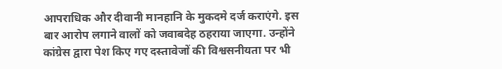आपराधिक और दीवानी मानहानि के मुकदमे दर्ज कराएंगे. इस बार आरोप लगाने वालों को जवाबदेह ठहराया जाएगा. उन्होंने कांग्रेस द्वारा पेश किए गए दस्तावेजों की विश्वसनीयता पर भी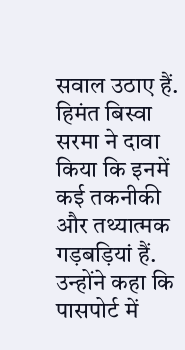सवाल उठाए हैं.
हिमंत बिस्वा सरमा ने दावा किया कि इनमें कई तकनीकी और तथ्यात्मक गड़बड़ियां हैं. उन्होंने कहा कि पासपोर्ट में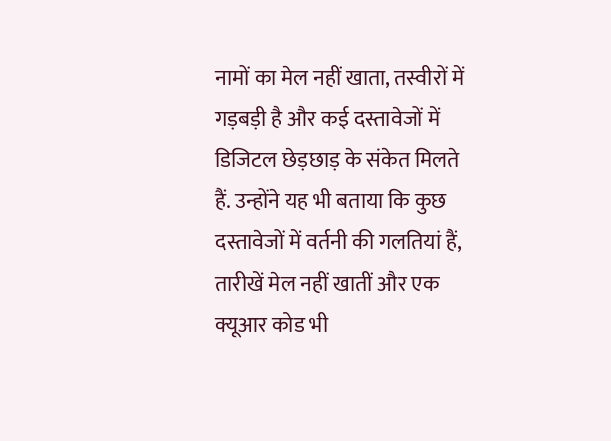नामों का मेल नहीं खाता, तस्वीरों में गड़बड़ी है और कई दस्तावेजों में डिजिटल छेड़छाड़ के संकेत मिलते हैं. उन्होंने यह भी बताया कि कुछ दस्तावेजों में वर्तनी की गलतियां हैं, तारीखें मेल नहीं खातीं और एक क्यूआर कोड भी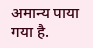अमान्य पाया गया है.